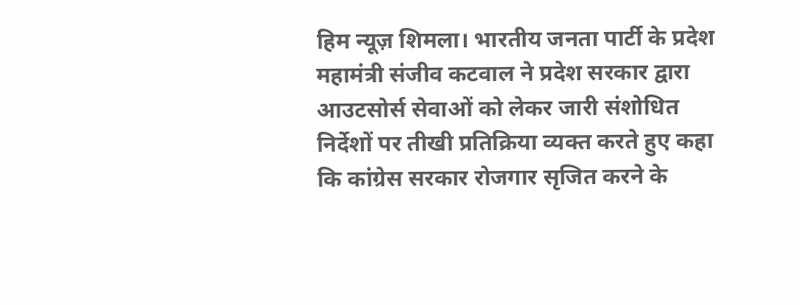हिम न्यूज़ शिमला। भारतीय जनता पार्टी के प्रदेश महामंत्री संजीव कटवाल ने प्रदेश सरकार द्वारा आउटसोर्स सेवाओं को लेकर जारी संशोधित निर्देशों पर तीखी प्रतिक्रिया व्यक्त करते हुए कहा कि कांग्रेस सरकार रोजगार सृजित करने के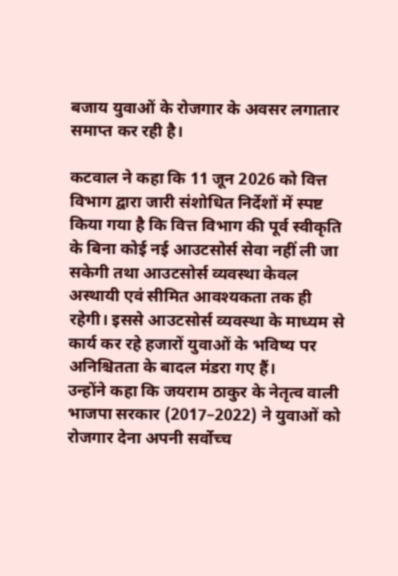बजाय युवाओं के रोजगार के अवसर लगातार समाप्त कर रही है।

कटवाल ने कहा कि 11 जून 2026 को वित्त विभाग द्वारा जारी संशोधित निर्देशों में स्पष्ट किया गया है कि वित्त विभाग की पूर्व स्वीकृति के बिना कोई नई आउटसोर्स सेवा नहीं ली जा सकेगी तथा आउटसोर्स व्यवस्था केवल अस्थायी एवं सीमित आवश्यकता तक ही रहेगी। इससे आउटसोर्स व्यवस्था के माध्यम से कार्य कर रहे हजारों युवाओं के भविष्य पर अनिश्चितता के बादल मंडरा गए हैं।
उन्होंने कहा कि जयराम ठाकुर के नेतृत्व वाली भाजपा सरकार (2017–2022) ने युवाओं को रोजगार देना अपनी सर्वोच्च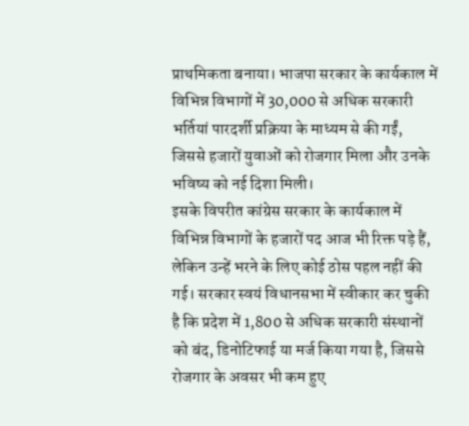प्राथमिकता बनाया। भाजपा सरकार के कार्यकाल में विभिन्न विभागों में 30,000 से अधिक सरकारी भर्तियां पारदर्शी प्रक्रिया के माध्यम से की गईं, जिससे हजारों युवाओं को रोजगार मिला और उनके भविष्य को नई दिशा मिली।
इसके विपरीत कांग्रेस सरकार के कार्यकाल में विभिन्न विभागों के हजारों पद आज भी रिक्त पड़े हैं, लेकिन उन्हें भरने के लिए कोई ठोस पहल नहीं की गई। सरकार स्वयं विधानसभा में स्वीकार कर चुकी है कि प्रदेश में 1,800 से अधिक सरकारी संस्थानों को बंद, डिनोटिफाई या मर्ज किया गया है, जिससे रोजगार के अवसर भी कम हुए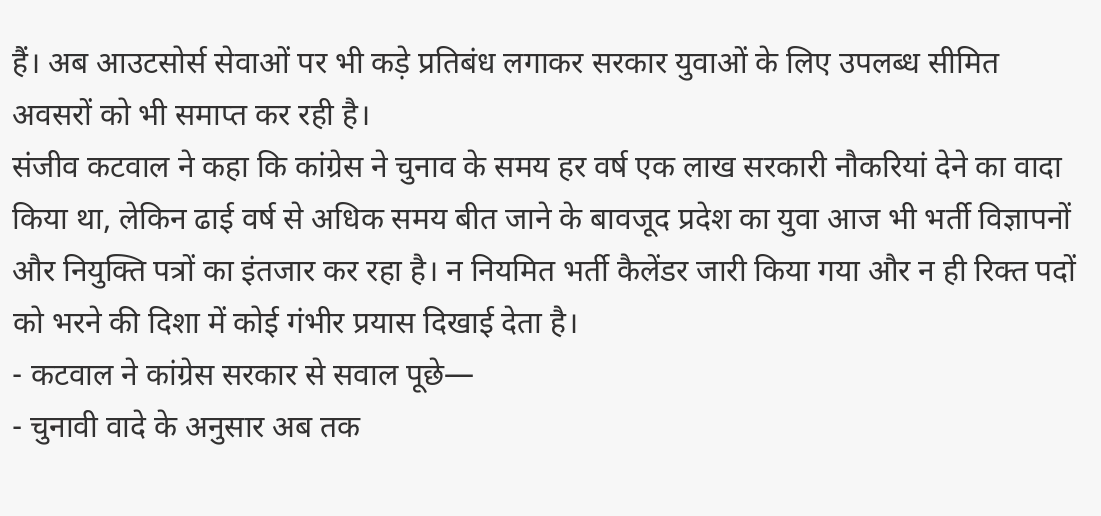हैं। अब आउटसोर्स सेवाओं पर भी कड़े प्रतिबंध लगाकर सरकार युवाओं के लिए उपलब्ध सीमित अवसरों को भी समाप्त कर रही है।
संजीव कटवाल ने कहा कि कांग्रेस ने चुनाव के समय हर वर्ष एक लाख सरकारी नौकरियां देने का वादा किया था, लेकिन ढाई वर्ष से अधिक समय बीत जाने के बावजूद प्रदेश का युवा आज भी भर्ती विज्ञापनों और नियुक्ति पत्रों का इंतजार कर रहा है। न नियमित भर्ती कैलेंडर जारी किया गया और न ही रिक्त पदों को भरने की दिशा में कोई गंभीर प्रयास दिखाई देता है।
- कटवाल ने कांग्रेस सरकार से सवाल पूछे—
- चुनावी वादे के अनुसार अब तक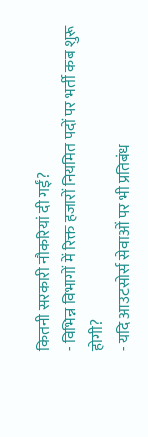कितनी सरकारी नौकरियां दी गईं?
- विभिन्न विभागों में रिक्त हजारों नियमित पदों पर भर्ती कब शुरू होगी?
- यदि आउटसोर्स सेवाओं पर भी प्रतिबंध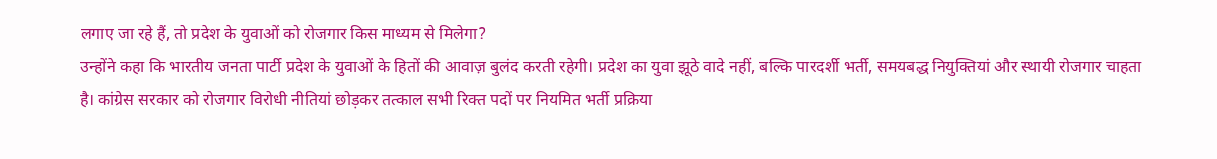लगाए जा रहे हैं, तो प्रदेश के युवाओं को रोजगार किस माध्यम से मिलेगा?
उन्होंने कहा कि भारतीय जनता पार्टी प्रदेश के युवाओं के हितों की आवाज़ बुलंद करती रहेगी। प्रदेश का युवा झूठे वादे नहीं, बल्कि पारदर्शी भर्ती, समयबद्ध नियुक्तियां और स्थायी रोजगार चाहता है। कांग्रेस सरकार को रोजगार विरोधी नीतियां छोड़कर तत्काल सभी रिक्त पदों पर नियमित भर्ती प्रक्रिया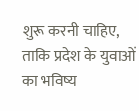शुरू करनी चाहिए, ताकि प्रदेश के युवाओं का भविष्य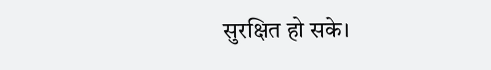सुरक्षित हो सके।